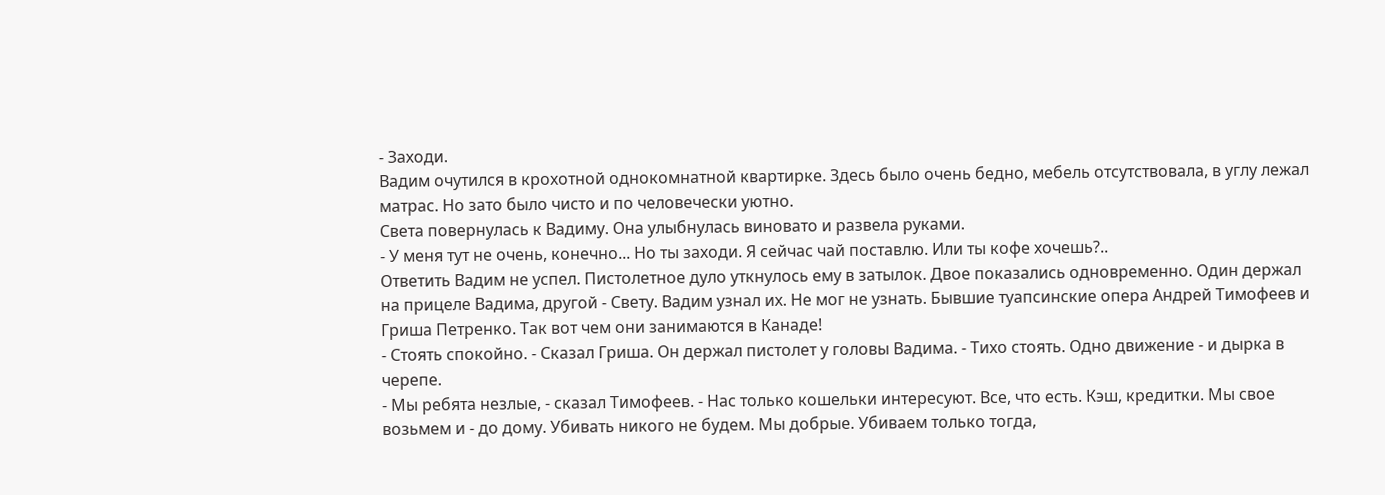- Заходи.
Вадим очутился в крохотной однокомнатной квартирке. Здесь было очень бедно, мебель отсутствовала, в углу лежал матрас. Но зато было чисто и по человечески уютно.
Света повернулась к Вадиму. Она улыбнулась виновато и развела руками.
- У меня тут не очень, конечно... Но ты заходи. Я сейчас чай поставлю. Или ты кофе хочешь?..
Ответить Вадим не успел. Пистолетное дуло уткнулось ему в затылок. Двое показались одновременно. Один держал на прицеле Вадима, другой - Свету. Вадим узнал их. Не мог не узнать. Бывшие туапсинские опера Андрей Тимофеев и Гриша Петренко. Так вот чем они занимаются в Канаде!
- Стоять спокойно. - Сказал Гриша. Он держал пистолет у головы Вадима. - Тихо стоять. Одно движение - и дырка в черепе.
- Мы ребята незлые, - сказал Тимофеев. - Нас только кошельки интересуют. Все, что есть. Кэш, кредитки. Мы свое возьмем и - до дому. Убивать никого не будем. Мы добрые. Убиваем только тогда,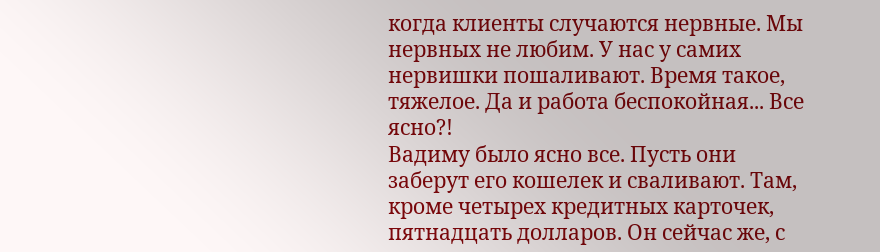когда клиенты случаются нервные. Мы нервных не любим. У нас у самих нервишки пошаливают. Время такое, тяжелое. Да и работа беспокойная... Все ясно?!
Вадиму было ясно все. Пусть они заберут его кошелек и сваливают. Там, кроме четырех кредитных карточек, пятнадцать долларов. Он сейчас же, с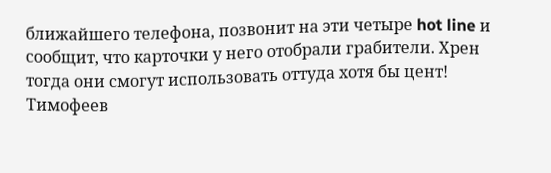ближайшего телефона, позвонит на эти четыре hot line и сообщит, что карточки у него отобрали грабители. Хрен тогда они смогут использовать оттуда хотя бы цент!
Тимофеев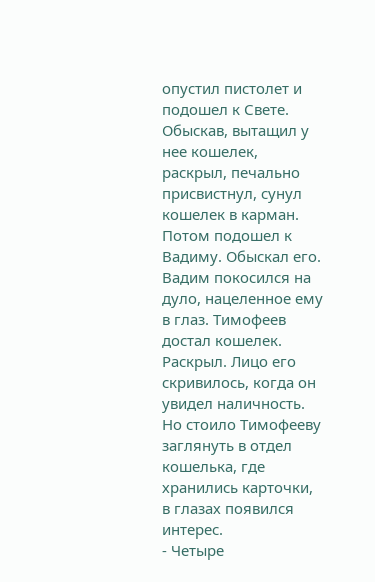опустил пистолет и подошел к Свете. Обыскав, вытащил у нее кошелек, раскрыл, печально присвистнул, сунул кошелек в карман. Потом подошел к Вадиму. Обыскал его. Вадим покосился на дуло, нацеленное ему в глаз. Тимофеев достал кошелек. Раскрыл. Лицо его скривилось, когда он увидел наличность. Но стоило Тимофееву заглянуть в отдел кошелька, где хранились карточки, в глазах появился интерес.
- Четыре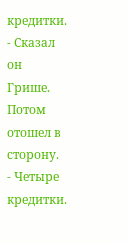кредитки. - Сказал он Грише.
Потом отошел в сторону.
- Четыре кредитки.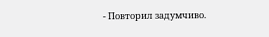- Повторил задумчиво.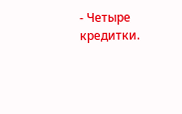- Четыре кредитки.